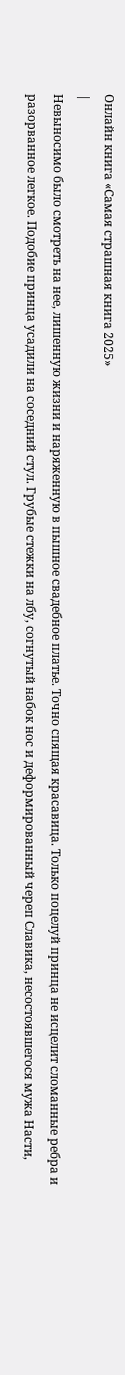Онлайн книга «Самая страшная книга 2025»
|
Невыносимо было смотреть на нее, лишенную жизни и наряженную в пышное свадебное платье. Точно спящая красавица. Только поцелуй принца не исцелит сломанные ребра и разорванное легкое. Подобие принца усадили на соседний стул. Грубые стежки на лбу, согнутый набок нос и деформированный череп Славика, несостоявшегося мужа Насти,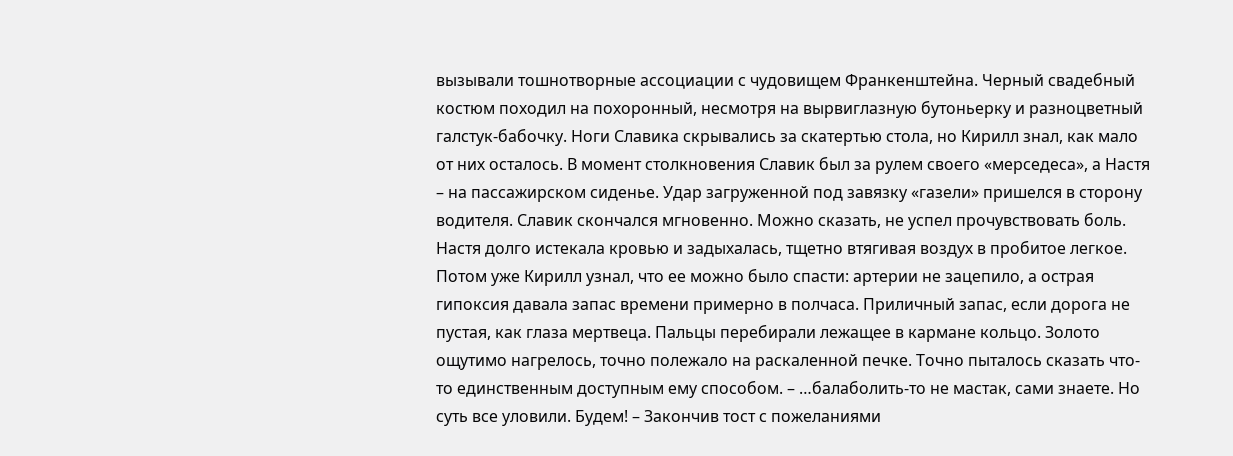вызывали тошнотворные ассоциации с чудовищем Франкенштейна. Черный свадебный костюм походил на похоронный, несмотря на вырвиглазную бутоньерку и разноцветный галстук-бабочку. Ноги Славика скрывались за скатертью стола, но Кирилл знал, как мало от них осталось. В момент столкновения Славик был за рулем своего «мерседеса», а Настя – на пассажирском сиденье. Удар загруженной под завязку «газели» пришелся в сторону водителя. Славик скончался мгновенно. Можно сказать, не успел прочувствовать боль. Настя долго истекала кровью и задыхалась, тщетно втягивая воздух в пробитое легкое. Потом уже Кирилл узнал, что ее можно было спасти: артерии не зацепило, а острая гипоксия давала запас времени примерно в полчаса. Приличный запас, если дорога не пустая, как глаза мертвеца. Пальцы перебирали лежащее в кармане кольцо. Золото ощутимо нагрелось, точно полежало на раскаленной печке. Точно пыталось сказать что-то единственным доступным ему способом. – …балаболить-то не мастак, сами знаете. Но суть все уловили. Будем! – Закончив тост с пожеланиями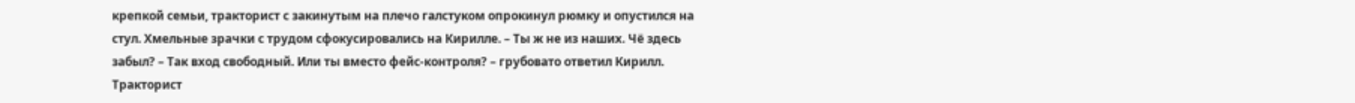крепкой семьи, тракторист с закинутым на плечо галстуком опрокинул рюмку и опустился на стул. Хмельные зрачки с трудом сфокусировались на Кирилле. – Ты ж не из наших. Чё здесь забыл? – Так вход свободный. Или ты вместо фейс-контроля? – грубовато ответил Кирилл. Тракторист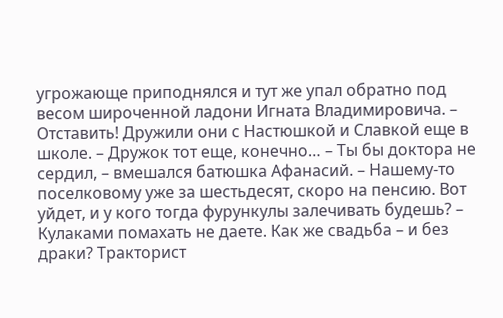угрожающе приподнялся и тут же упал обратно под весом широченной ладони Игната Владимировича. – Отставить! Дружили они с Настюшкой и Славкой еще в школе. – Дружок тот еще, конечно… – Ты бы доктора не сердил, – вмешался батюшка Афанасий. – Нашему-то поселковому уже за шестьдесят, скоро на пенсию. Вот уйдет, и у кого тогда фурункулы залечивать будешь? – Кулаками помахать не даете. Как же свадьба – и без драки? Тракторист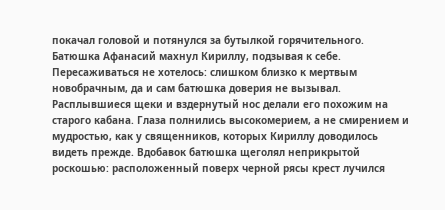покачал головой и потянулся за бутылкой горячительного. Батюшка Афанасий махнул Кириллу, подзывая к себе. Пересаживаться не хотелось: слишком близко к мертвым новобрачным, да и сам батюшка доверия не вызывал. Расплывшиеся щеки и вздернутый нос делали его похожим на старого кабана. Глаза полнились высокомерием, а не смирением и мудростью, как у священников, которых Кириллу доводилось видеть прежде. Вдобавок батюшка щеголял неприкрытой роскошью: расположенный поверх черной рясы крест лучился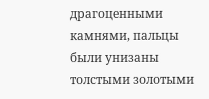драгоценными камнями, пальцы были унизаны толстыми золотыми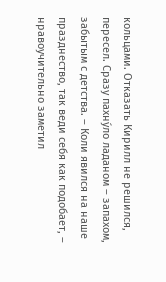кольцами. Отказать Кирилл не решился, пересел. Сразу пахну́ло ладаном – запахом, забытым с детства. – Коли явился на наше празднество, так веди себя как подобает, – нравоучительно заметил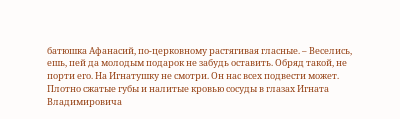батюшка Афанасий, по-церковному растягивая гласные. – Веселись, ешь, пей да молодым подарок не забудь оставить. Обряд такой, не порти его. На Игнатушку не смотри. Он нас всех подвести может. Плотно сжатые губы и налитые кровью сосуды в глазах Игната Владимировича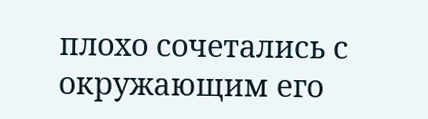плохо сочетались с окружающим его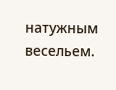натужным весельем.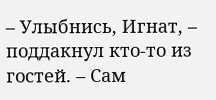– Улыбнись, Игнат, – поддакнул кто-то из гостей. – Сам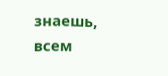знаешь, всем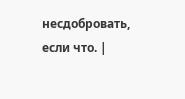несдобровать, если что. |